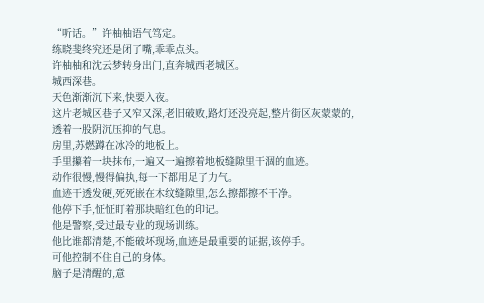“听话。”许柚柚语气笃定。
练晓斐终究还是闭了嘴,乖乖点头。
许柚柚和沈云梦转身出门,直奔城西老城区。
城西深巷。
天色渐渐沉下来,快要入夜。
这片老城区巷子又窄又深,老旧破败,路灯还没亮起,整片街区灰蒙蒙的,透着一股阴沉压抑的气息。
房里,苏燃蹲在冰冷的地板上。
手里攥着一块抹布,一遍又一遍擦着地板缝隙里干涸的血迹。
动作很慢,慢得偏执,每一下都用足了力气。
血迹干透发硬,死死嵌在木纹缝隙里,怎么擦都擦不干净。
他停下手,怔怔盯着那块暗红色的印记。
他是警察,受过最专业的现场训练。
他比谁都清楚,不能破坏现场,血迹是最重要的证据,该停手。
可他控制不住自己的身体。
脑子是清醒的,意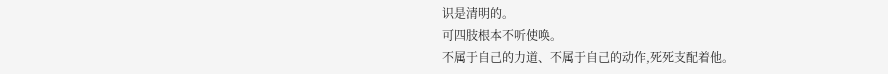识是清明的。
可四肢根本不听使唤。
不属于自己的力道、不属于自己的动作,死死支配着他。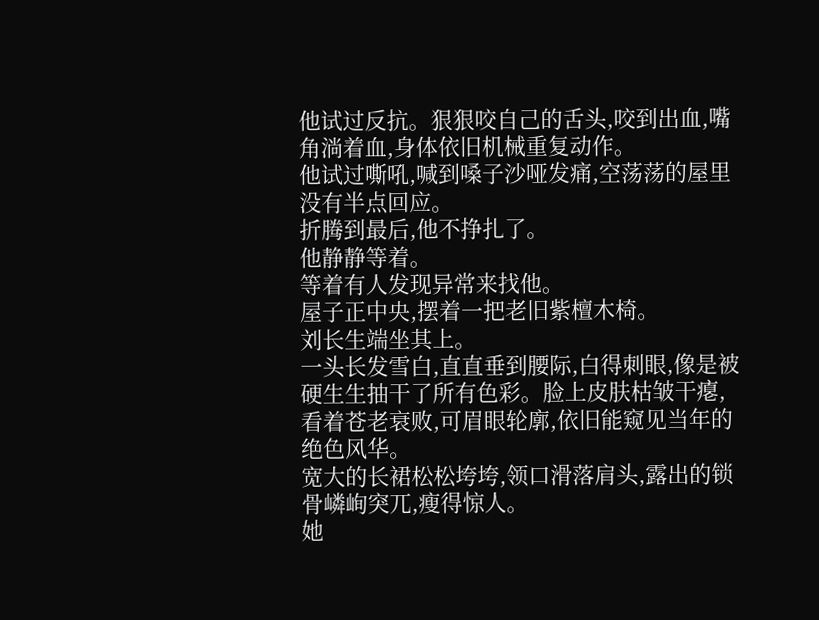他试过反抗。狠狠咬自己的舌头,咬到出血,嘴角淌着血,身体依旧机械重复动作。
他试过嘶吼,喊到嗓子沙哑发痛,空荡荡的屋里没有半点回应。
折腾到最后,他不挣扎了。
他静静等着。
等着有人发现异常来找他。
屋子正中央,摆着一把老旧紫檀木椅。
刘长生端坐其上。
一头长发雪白,直直垂到腰际,白得刺眼,像是被硬生生抽干了所有色彩。脸上皮肤枯皱干瘪,看着苍老衰败,可眉眼轮廓,依旧能窥见当年的绝色风华。
宽大的长裙松松垮垮,领口滑落肩头,露出的锁骨嶙峋突兀,瘦得惊人。
她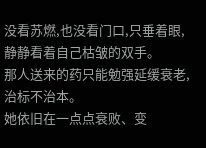没看苏燃,也没看门口,只垂着眼,静静看着自己枯皱的双手。
那人送来的药只能勉强延缓衰老,治标不治本。
她依旧在一点点衰败、变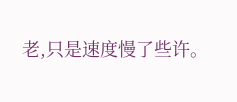老,只是速度慢了些许。